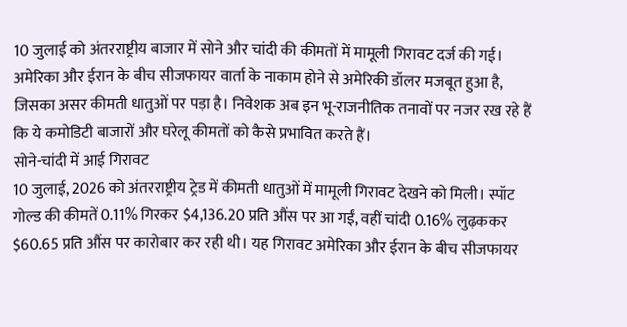10 जुलाई को अंतरराष्ट्रीय बाजार में सोने और चांदी की कीमतों में मामूली गिरावट दर्ज की गई। अमेरिका और ईरान के बीच सीजफायर वार्ता के नाकाम होने से अमेरिकी डॉलर मजबूत हुआ है, जिसका असर कीमती धातुओं पर पड़ा है। निवेशक अब इन भू-राजनीतिक तनावों पर नजर रख रहे हैं कि ये कमोडिटी बाजारों और घरेलू कीमतों को कैसे प्रभावित करते हैं।
सोने-चांदी में आई गिरावट
10 जुलाई, 2026 को अंतरराष्ट्रीय ट्रेड में कीमती धातुओं में मामूली गिरावट देखने को मिली। स्पॉट गोल्ड की कीमतें 0.11% गिरकर $4,136.20 प्रति औंस पर आ गईं, वहीं चांदी 0.16% लुढ़ककर $60.65 प्रति औंस पर कारोबार कर रही थी। यह गिरावट अमेरिका और ईरान के बीच सीजफायर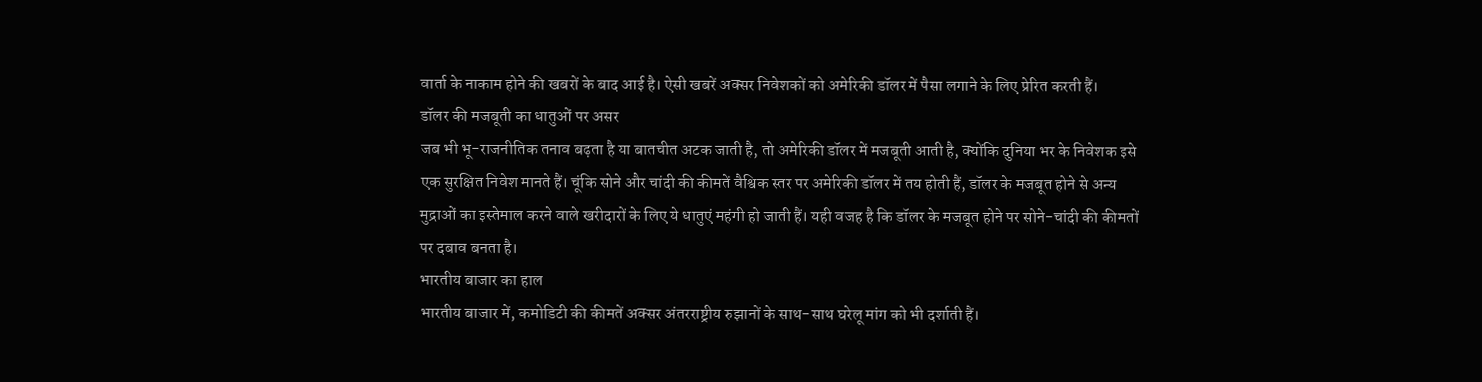वार्ता के नाकाम होने की खबरों के बाद आई है। ऐसी खबरें अक्सर निवेशकों को अमेरिकी डॉलर में पैसा लगाने के लिए प्रेरित करती हैं।
डॉलर की मजबूती का धातुओं पर असर
जब भी भू-राजनीतिक तनाव बढ़ता है या बातचीत अटक जाती है, तो अमेरिकी डॉलर में मजबूती आती है, क्योंकि दुनिया भर के निवेशक इसे एक सुरक्षित निवेश मानते हैं। चूंकि सोने और चांदी की कीमतें वैश्विक स्तर पर अमेरिकी डॉलर में तय होती हैं, डॉलर के मजबूत होने से अन्य मुद्राओं का इस्तेमाल करने वाले खरीदारों के लिए ये धातुएं महंगी हो जाती हैं। यही वजह है कि डॉलर के मजबूत होने पर सोने-चांदी की कीमतों पर दबाव बनता है।
भारतीय बाजार का हाल
भारतीय बाजार में, कमोडिटी की कीमतें अक्सर अंतरराष्ट्रीय रुझानों के साथ-साथ घरेलू मांग को भी दर्शाती हैं।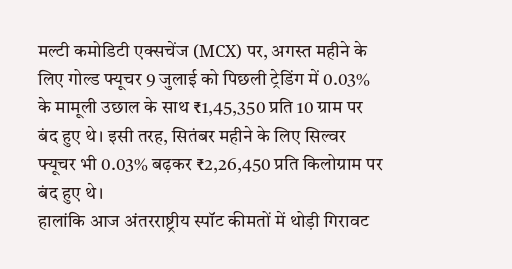मल्टी कमोडिटी एक्सचेंज (MCX) पर, अगस्त महीने के लिए गोल्ड फ्यूचर 9 जुलाई को पिछली ट्रेडिंग में 0.03% के मामूली उछाल के साथ ₹1,45,350 प्रति 10 ग्राम पर बंद हुए थे। इसी तरह, सितंबर महीने के लिए सिल्वर फ्यूचर भी 0.03% बढ़कर ₹2,26,450 प्रति किलोग्राम पर बंद हुए थे।
हालांकि आज अंतरराष्ट्रीय स्पॉट कीमतों में थोड़ी गिरावट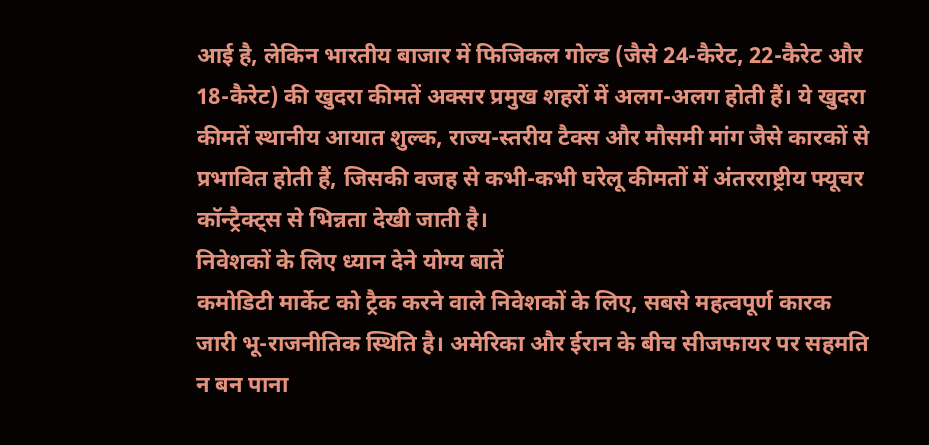आई है, लेकिन भारतीय बाजार में फिजिकल गोल्ड (जैसे 24-कैरेट, 22-कैरेट और 18-कैरेट) की खुदरा कीमतें अक्सर प्रमुख शहरों में अलग-अलग होती हैं। ये खुदरा कीमतें स्थानीय आयात शुल्क, राज्य-स्तरीय टैक्स और मौसमी मांग जैसे कारकों से प्रभावित होती हैं, जिसकी वजह से कभी-कभी घरेलू कीमतों में अंतरराष्ट्रीय फ्यूचर कॉन्ट्रैक्ट्स से भिन्नता देखी जाती है।
निवेशकों के लिए ध्यान देने योग्य बातें
कमोडिटी मार्केट को ट्रैक करने वाले निवेशकों के लिए, सबसे महत्वपूर्ण कारक जारी भू-राजनीतिक स्थिति है। अमेरिका और ईरान के बीच सीजफायर पर सहमति न बन पाना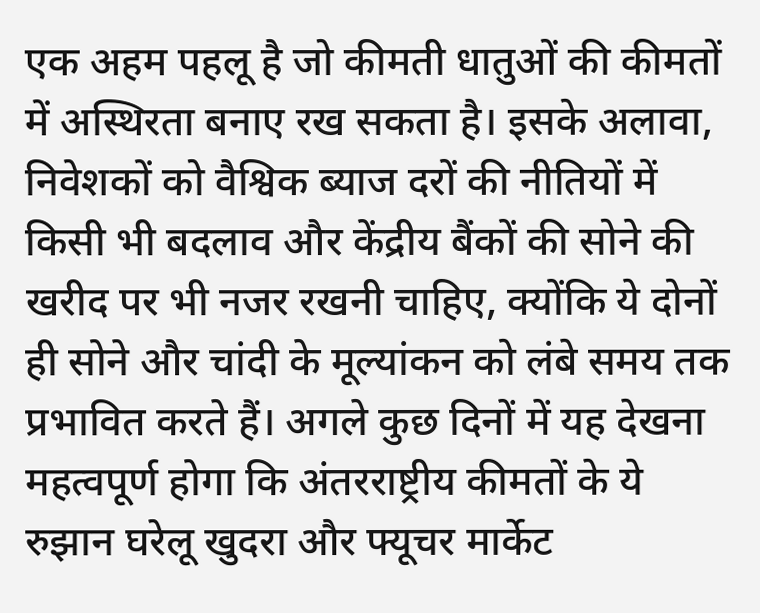एक अहम पहलू है जो कीमती धातुओं की कीमतों में अस्थिरता बनाए रख सकता है। इसके अलावा, निवेशकों को वैश्विक ब्याज दरों की नीतियों में किसी भी बदलाव और केंद्रीय बैंकों की सोने की खरीद पर भी नजर रखनी चाहिए, क्योंकि ये दोनों ही सोने और चांदी के मूल्यांकन को लंबे समय तक प्रभावित करते हैं। अगले कुछ दिनों में यह देखना महत्वपूर्ण होगा कि अंतरराष्ट्रीय कीमतों के ये रुझान घरेलू खुदरा और फ्यूचर मार्केट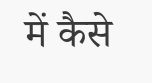में कैसे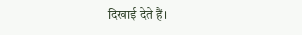दिखाई देते हैं।